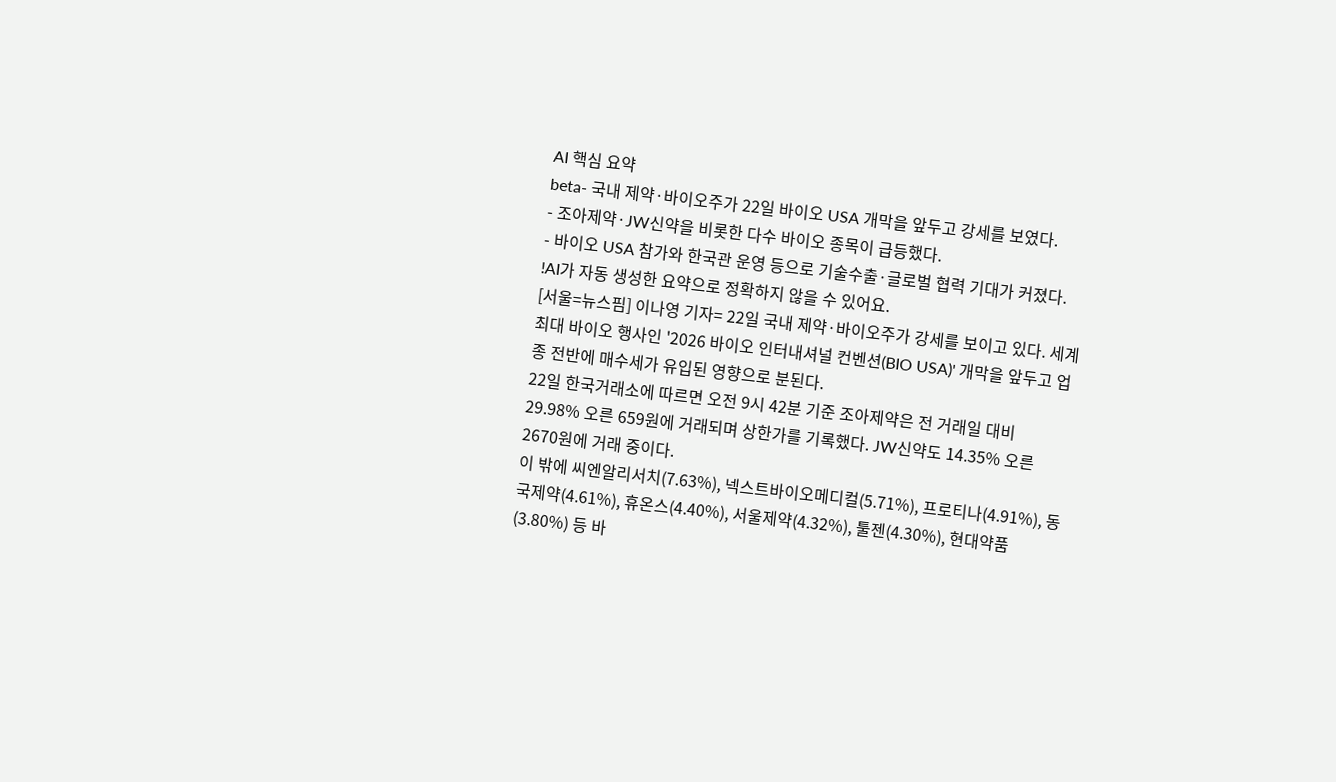AI 핵심 요약
beta- 국내 제약·바이오주가 22일 바이오 USA 개막을 앞두고 강세를 보였다.
- 조아제약·JW신약을 비롯한 다수 바이오 종목이 급등했다.
- 바이오 USA 참가와 한국관 운영 등으로 기술수출·글로벌 협력 기대가 커졌다.
!AI가 자동 생성한 요약으로 정확하지 않을 수 있어요.
[서울=뉴스핌] 이나영 기자= 22일 국내 제약·바이오주가 강세를 보이고 있다. 세계 최대 바이오 행사인 '2026 바이오 인터내셔널 컨벤션(BIO USA)' 개막을 앞두고 업종 전반에 매수세가 유입된 영향으로 분된다.
22일 한국거래소에 따르면 오전 9시 42분 기준 조아제약은 전 거래일 대비 29.98% 오른 659원에 거래되며 상한가를 기록했다. JW신약도 14.35% 오른 2670원에 거래 중이다.
이 밖에 씨엔알리서치(7.63%), 넥스트바이오메디컬(5.71%), 프로티나(4.91%), 동국제약(4.61%), 휴온스(4.40%), 서울제약(4.32%), 툴젠(4.30%), 현대약품(3.80%) 등 바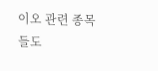이오 관련 종목들도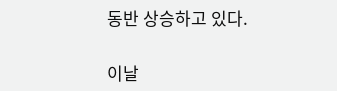동반 상승하고 있다.

이날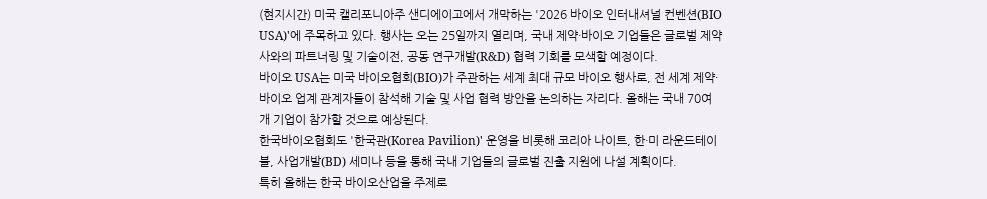(현지시간) 미국 캘리포니아주 샌디에이고에서 개막하는 '2026 바이오 인터내셔널 컨벤션(BIO USA)'에 주목하고 있다. 행사는 오는 25일까지 열리며, 국내 제약·바이오 기업들은 글로벌 제약사와의 파트너링 및 기술이전, 공동 연구개발(R&D) 협력 기회를 모색할 예정이다.
바이오 USA는 미국 바이오협회(BIO)가 주관하는 세계 최대 규모 바이오 행사로, 전 세계 제약·바이오 업계 관계자들이 참석해 기술 및 사업 협력 방안을 논의하는 자리다. 올해는 국내 70여 개 기업이 참가할 것으로 예상된다.
한국바이오협회도 '한국관(Korea Pavilion)' 운영을 비롯해 코리아 나이트, 한·미 라운드테이블, 사업개발(BD) 세미나 등을 통해 국내 기업들의 글로벌 진출 지원에 나설 계획이다.
특히 올해는 한국 바이오산업을 주제로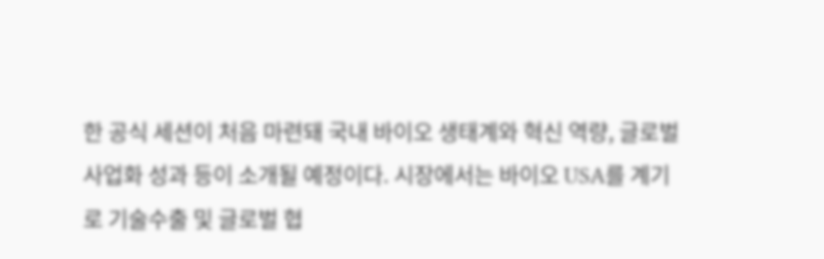한 공식 세션이 처음 마련돼 국내 바이오 생태계와 혁신 역량, 글로벌 사업화 성과 등이 소개될 예정이다. 시장에서는 바이오 USA를 계기로 기술수출 및 글로벌 협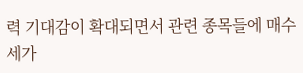력 기대감이 확대되면서 관련 종목들에 매수세가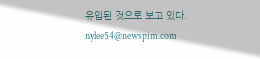유입된 것으로 보고 있다.
nylee54@newspim.com